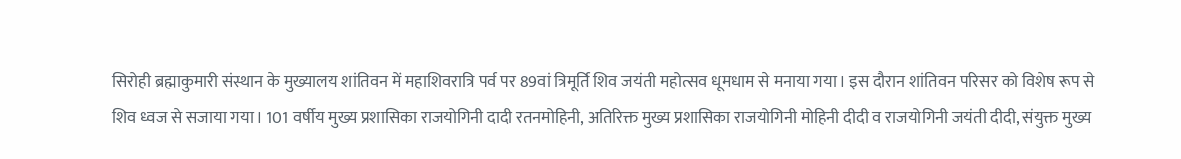सिरोही ब्रह्माकुमारी संस्थान के मुख्यालय शांतिवन में महाशिवरात्रि पर्व पर 89वां त्रिमूर्ति शिव जयंती महोत्सव धूमधाम से मनाया गया। इस दौरान शांतिवन परिसर को विशेष रूप से शिव ध्वज से सजाया गया। 101 वर्षीय मुख्य प्रशासिका राजयोगिनी दादी रतनमोहिनी, अतिरिक्त मुख्य प्रशासिका राजयोगिनी मोहिनी दीदी व राजयोगिनी जयंती दीदी, संयुक्त मुख्य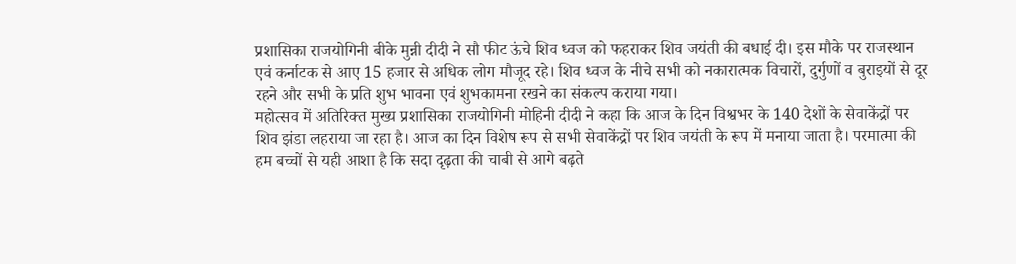प्रशासिका राजयोगिनी बीके मुन्नी दीदी ने सौ फीट ऊंचे शिव ध्वज को फहराकर शिव जयंती की बधाई दी। इस मौके पर राजस्थान एवं कर्नाटक से आए 15 हजार से अधिक लोग मौजूद रहे। शिव ध्वज के नीचे सभी को नकारात्मक विचारों, दुर्गुणों व बुराइयों से दूर रहने और सभी के प्रति शुभ भावना एवं शुभकामना रखने का संकल्प कराया गया।
महोत्सव में अतिरिक्त मुख्य प्रशासिका राजयोगिनी मोहिनी दीदी ने कहा कि आज के दिन विश्वभर के 140 देशों के सेवाकेंद्रों पर शिव झंडा लहराया जा रहा है। आज का दिन विशेष रूप से सभी सेवाकेंद्रों पर शिव जयंती के रूप में मनाया जाता है। परमात्मा की हम बच्चों से यही आशा है कि सदा दृढ़ता की चाबी से आगे बढ़ते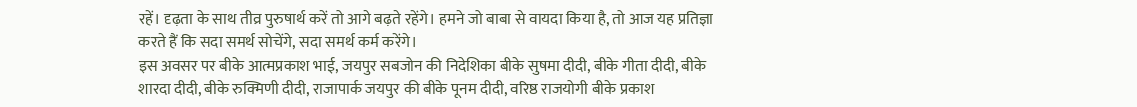रहें। दृढ़ता के साथ तीव्र पुरुषार्थ करें तो आगे बढ़ते रहेंगे। हमने जो बाबा से वायदा किया है, तो आज यह प्रतिज्ञा करते हैं कि सदा समर्थ सोचेंगे, सदा समर्थ कर्म करेंगे।
इस अवसर पर बीके आत्मप्रकाश भाई, जयपुर सबजोन की निदेशिका बीके सुषमा दीदी, बीके गीता दीदी, बीके शारदा दीदी, बीके रुक्मिणी दीदी, राजापार्क जयपुर की बीके पूनम दीदी, वरिष्ठ राजयोगी बीके प्रकाश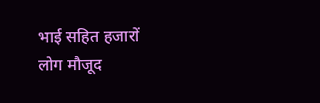भाई सहित हजारों लोग मौजूद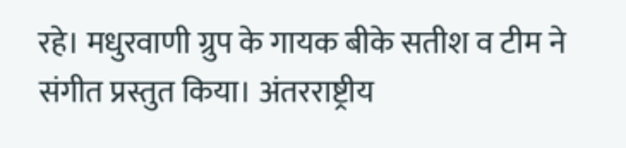रहे। मधुरवाणी ग्रुप के गायक बीके सतीश व टीम ने संगीत प्रस्तुत किया। अंतरराष्ट्रीय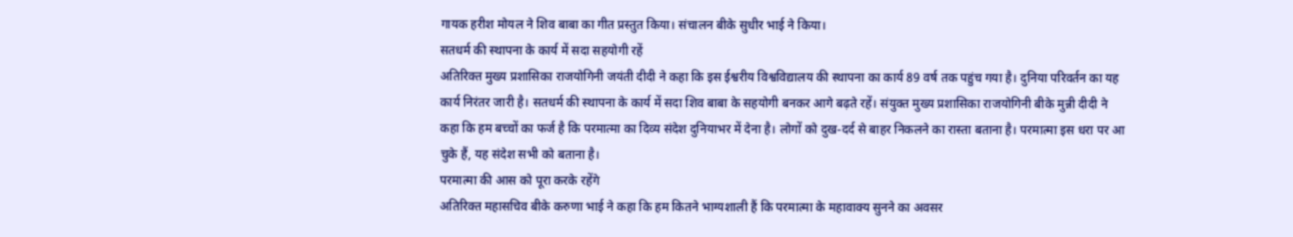गायक हरीश मोयल ने शिव बाबा का गीत प्रस्तुत किया। संचालन बीके सुधीर भाई ने किया।
सतधर्म की स्थापना के कार्य में सदा सहयोगी रहें
अतिरिक्त मुख्य प्रशासिका राजयोगिनी जयंती दीदी ने कहा कि इस ईश्वरीय विश्वविद्यालय की स्थापना का कार्य 89 वर्ष तक पहुंच गया है। दुनिया परिवर्तन का यह कार्य निरंतर जारी है। सतधर्म की स्थापना के कार्य में सदा शिव बाबा के सहयोगी बनकर आगे बढ़ते रहें। संयुक्त मुख्य प्रशासिका राजयोगिनी बीके मुन्नी दीदी ने कहा कि हम बच्चों का फर्ज है कि परमात्मा का दिव्य संदेश दुनियाभर में देना है। लोगों को दुख-दर्द से बाहर निकलने का रास्ता बताना है। परमात्मा इस धरा पर आ चुके हैं, यह संदेश सभी को बताना है।
परमात्मा की आस को पूरा करके रहेंगे
अतिरिक्त महासचिव बीके करुणा भाई ने कहा कि हम कितने भाग्यशाली हैं कि परमात्मा के महावाक्य सुनने का अवसर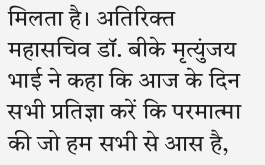मिलता है। अतिरिक्त महासचिव डॉ. बीके मृत्युंजय भाई ने कहा कि आज के दिन सभी प्रतिज्ञा करें कि परमात्मा की जो हम सभी से आस है,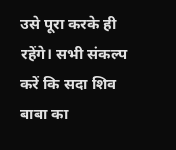उसे पूरा करके ही रहेंगे। सभी संकल्प करें कि सदा शिव बाबा का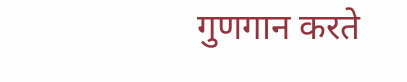गुणगान करते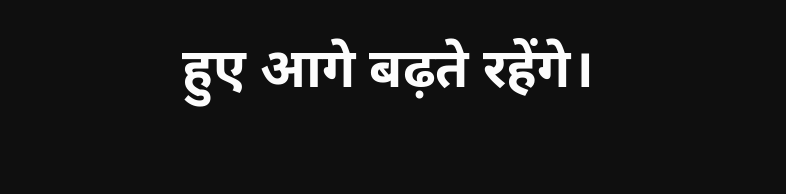हुए आगे बढ़ते रहेंगे।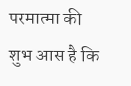परमात्मा की शुभ आस है कि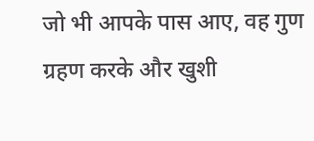जो भी आपके पास आए, वह गुण ग्रहण करके और खुशी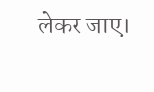लेकर जाए।